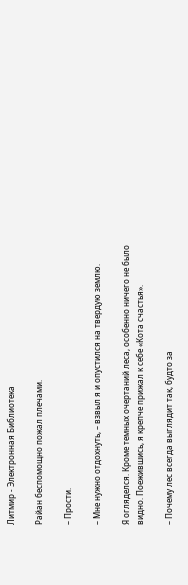Литмир - Электронная Библиотека

Райан беспомощно пожал плечами.

– Прости.

– Мне нужно отдохнуть, – взвыл я и опустился на твердую землю.

Я огляделся. Кроме темных очертаний леса, особенно ничего не было видно. Поежившись, я крепче прижал к себе «Кота счастья».

– Почему лес всегда выглядит так, будто за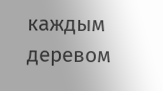каждым деревом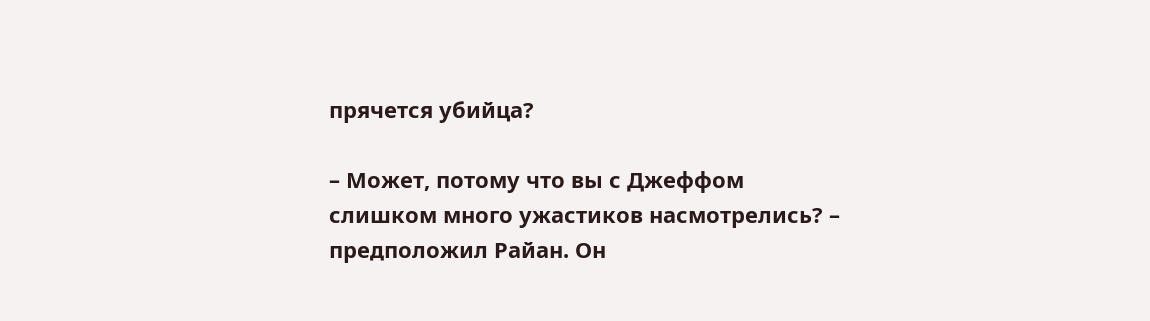прячется убийца?

– Может, потому что вы с Джеффом слишком много ужастиков насмотрелись? – предположил Райан. Он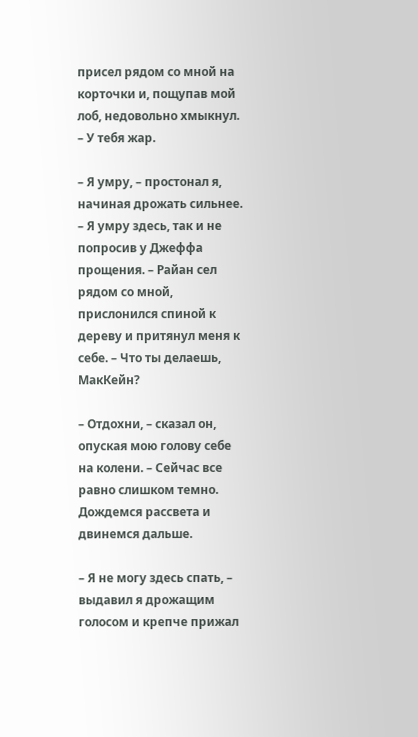присел рядом со мной на корточки и, пощупав мой лоб, недовольно хмыкнул. – У тебя жар.

– Я умру, – простонал я, начиная дрожать сильнее. – Я умру здесь, так и не попросив у Джеффа прощения. – Райан сел рядом со мной, прислонился спиной к дереву и притянул меня к себе. – Что ты делаешь, МакКейн?

– Отдохни, – сказал он, опуская мою голову себе на колени. – Сейчас все равно слишком темно. Дождемся рассвета и двинемся дальше.

– Я не могу здесь спать, – выдавил я дрожащим голосом и крепче прижал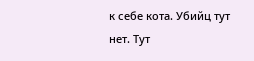к себе кота. Убийц тут нет. Тут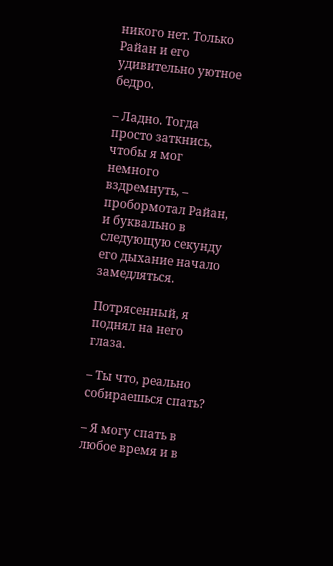никого нет. Только Райан и его удивительно уютное бедро.

– Ладно. Тогда просто заткнись, чтобы я мог немного вздремнуть, – пробормотал Райан, и буквально в следующую секунду его дыхание начало замедляться.

Потрясенный, я поднял на него глаза.

– Ты что, реально собираешься спать?

– Я могу спать в любое время и в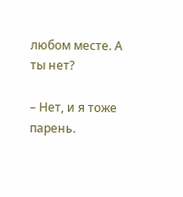любом месте. А ты нет?

– Нет, и я тоже парень.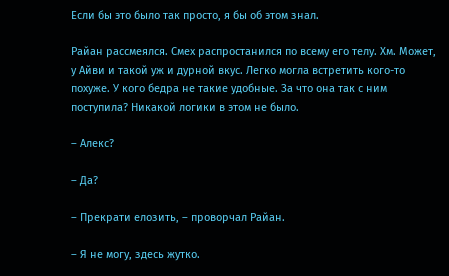Если бы это было так просто, я бы об этом знал.

Райан рассмеялся. Смех распростанился по всему его телу. Хм. Может, у Айви и такой уж и дурной вкус. Легко могла встретить кого-то похуже. У кого бедра не такие удобные. За что она так с ним поступила? Никакой логики в этом не было.

– Алекс?

– Да?

– Прекрати елозить, – проворчал Райан.

– Я не могу, здесь жутко.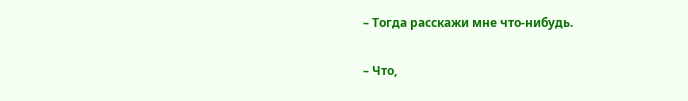– Тогда расскажи мне что-нибудь.

– Что,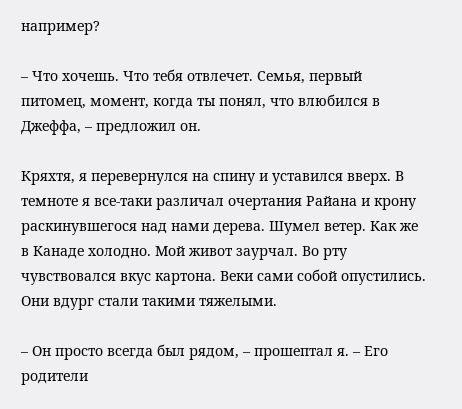например?

– Что хочешь. Что тебя отвлечет. Семья, первый питомец, момент, когда ты понял, что влюбился в Джеффа, – предложил он.

Кряхтя, я перевернулся на спину и уставился вверх. В темноте я все-таки различал очертания Райана и крону раскинувшегося над нами дерева. Шумел ветер. Как же в Канаде холодно. Мой живот заурчал. Во рту чувствовался вкус картона. Веки сами собой опустились. Они вдург стали такими тяжелыми.

– Он просто всегда был рядом, – прошептал я. – Его родители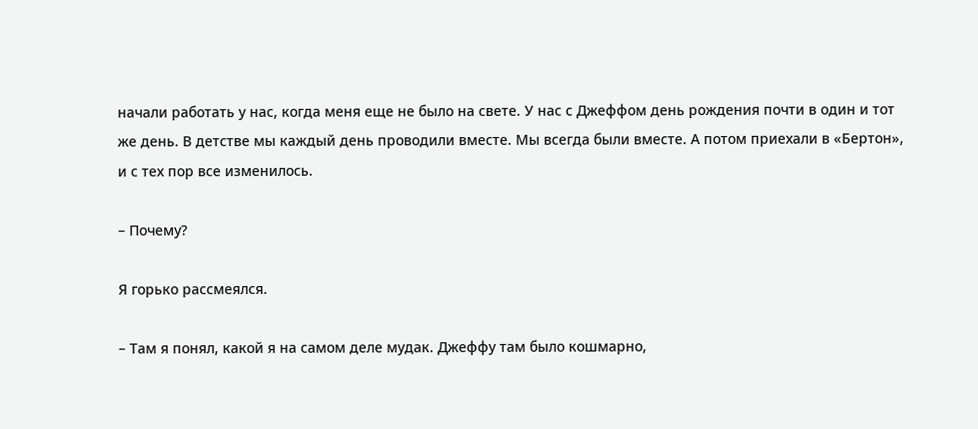начали работать у нас, когда меня еще не было на свете. У нас с Джеффом день рождения почти в один и тот же день. В детстве мы каждый день проводили вместе. Мы всегда были вместе. А потом приехали в «Бертон», и с тех пор все изменилось.

– Почему?

Я горько рассмеялся.

– Там я понял, какой я на самом деле мудак. Джеффу там было кошмарно,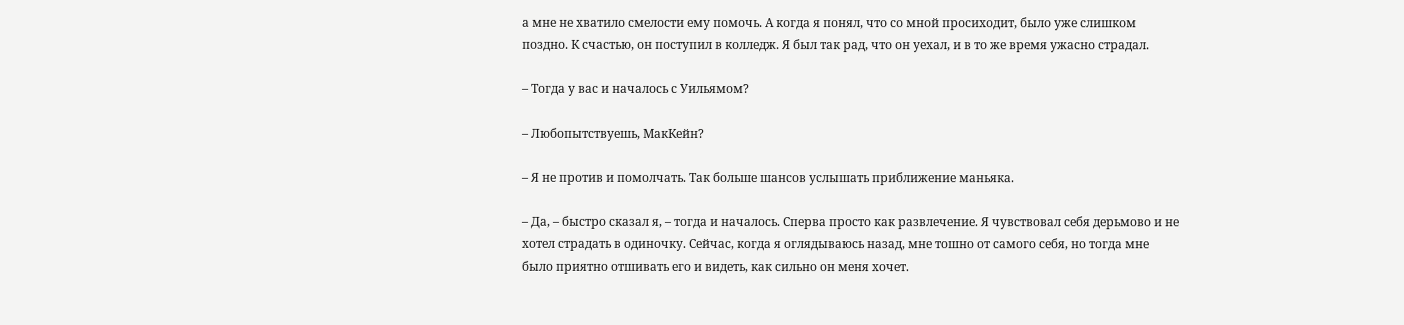а мне не хватило смелости ему помочь. А когда я понял, что со мной просиходит, было уже слишком поздно. К счастью, он поступил в колледж. Я был так рад, что он уехал, и в то же время ужасно страдал.

– Тогда у вас и началось с Уильямом?

– Любопытствуешь, МакКейн?

– Я не против и помолчать. Так больше шансов услышать приближение маньяка.

– Да, – быстро сказал я, – тогда и началось. Сперва просто как развлечение. Я чувствовал себя дерьмово и не хотел страдать в одиночку. Сейчас, когда я оглядываюсь назад, мне тошно от самого себя, но тогда мне было приятно отшивать его и видеть, как сильно он меня хочет.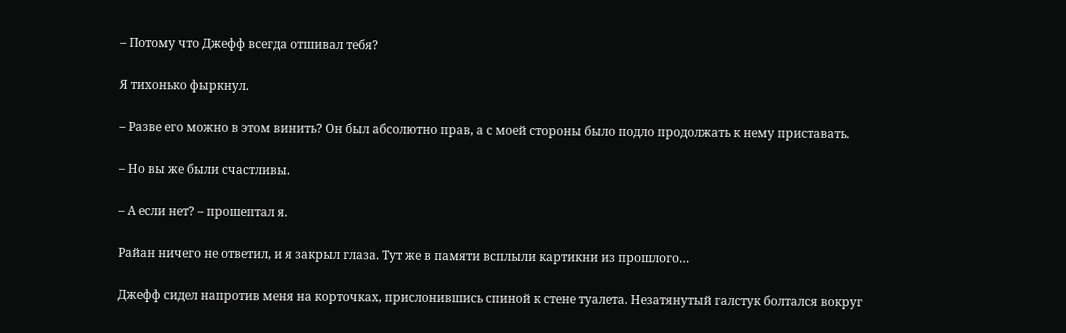– Потому что Джефф всегда отшивал тебя?

Я тихонько фыркнул.

– Разве его можно в этом винить? Он был абсолютно прав, а с моей стороны было подло продолжать к нему приставать.

– Но вы же были счастливы.

– А если нет? – прошептал я.

Райан ничего не ответил, и я закрыл глаза. Тут же в памяти всплыли картикни из прошлого…

Джефф сидел напротив меня на корточках, прислонившись спиной к стене туалета. Незатянутый галстук болтался вокруг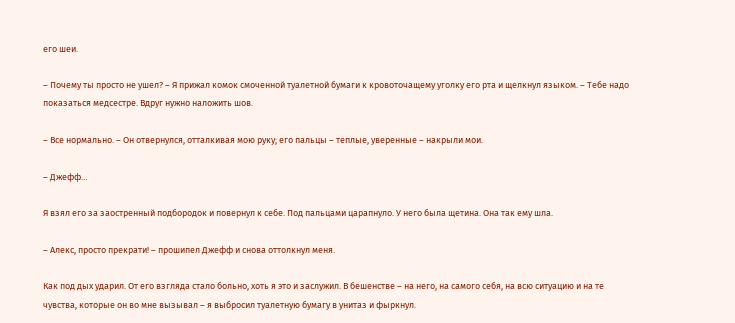его шеи.

– Почему ты просто не ушел? – Я прижал комок смоченной туалетной бумаги к кровоточащему уголку его рта и щелкнул языком. – Тебе надо показаться медсестре. Вдруг нужно наложить шов.

– Все нормально. – Он отвернулся, отталкивая мою руку; его пальцы – теплые, уверенные – накрыли мои.

– Джефф…

Я взял его за заостренный подбородок и повернул к себе. Под пальцами царапнуло. У него была щетина. Она так ему шла.

– Алекс, просто прекрати! – прошипел Джефф и снова оттолкнул меня.

Как под дых ударил. От его взгляда стало больно, хоть я это и заслужил. В бешенстве – на него, на самого себя, на всю ситуацию и на те чувства, которые он во мне вызывал – я выбросил туалетную бумагу в унитаз и фыркнул.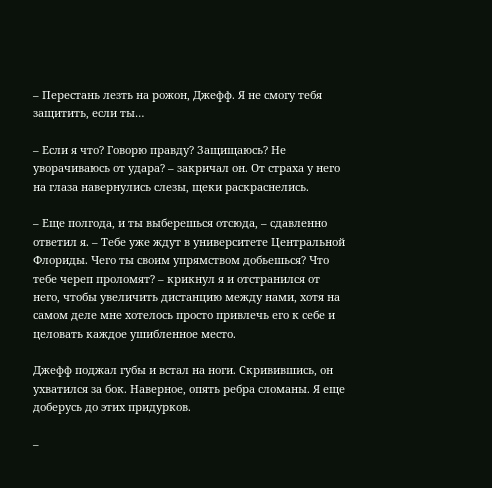– Перестань лезть на рожон, Джефф. Я не смогу тебя защитить, если ты…

– Если я что? Говорю правду? Защищаюсь? Не уворачиваюсь от удара? – закричал он. От страха у него на глаза навернулись слезы, щеки раскраснелись.

– Еще полгода, и ты выберешься отсюда, – сдавленно ответил я. – Тебе уже ждут в университете Центральной Флориды. Чего ты своим упрямством добьешься? Что тебе череп проломят? – крикнул я и отстранился от него, чтобы увеличить дистанцию между нами, хотя на самом деле мне хотелось просто привлечь его к себе и целовать каждое ушибленное место.

Джефф поджал губы и встал на ноги. Скривившись, он ухватился за бок. Наверное, опять ребра сломаны. Я еще доберусь до этих придурков.

–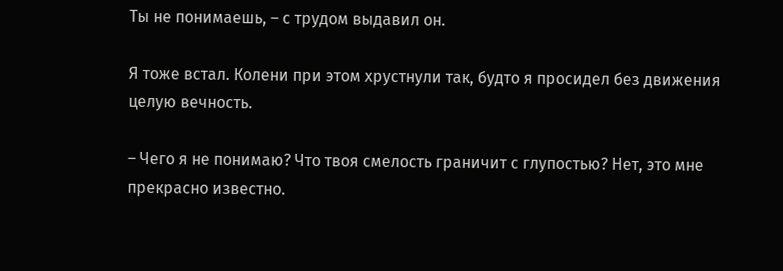Ты не понимаешь, – с трудом выдавил он.

Я тоже встал. Колени при этом хрустнули так, будто я просидел без движения целую вечность.

– Чего я не понимаю? Что твоя смелость граничит с глупостью? Нет, это мне прекрасно известно.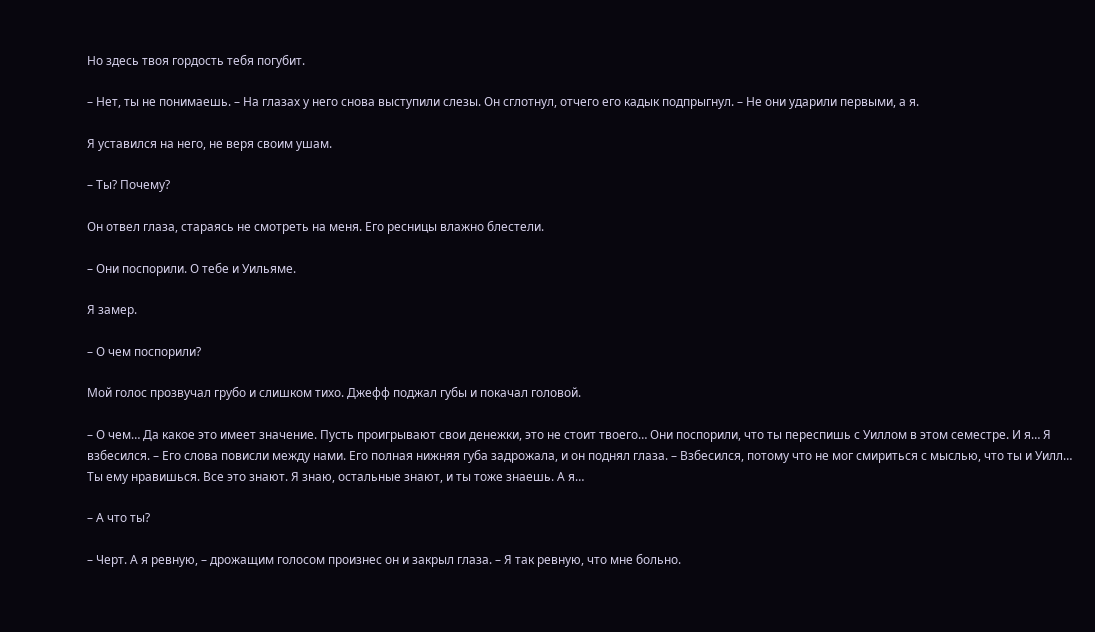Но здесь твоя гордость тебя погубит.

– Нет, ты не понимаешь. – На глазах у него снова выступили слезы. Он сглотнул, отчего его кадык подпрыгнул. – Не они ударили первыми, а я.

Я уставился на него, не веря своим ушам.

– Ты? Почему?

Он отвел глаза, стараясь не смотреть на меня. Его ресницы влажно блестели.

– Они поспорили. О тебе и Уильяме.

Я замер.

– О чем поспорили?

Мой голос прозвучал грубо и слишком тихо. Джефф поджал губы и покачал головой.

– О чем… Да какое это имеет значение. Пусть проигрывают свои денежки, это не стоит твоего… Они поспорили, что ты переспишь с Уиллом в этом семестре. И я… Я взбесился. – Его слова повисли между нами. Его полная нижняя губа задрожала, и он поднял глаза. – Взбесился, потому что не мог смириться с мыслью, что ты и Уилл… Ты ему нравишься. Все это знают. Я знаю, остальные знают, и ты тоже знаешь. А я…

– А что ты?

– Черт. А я ревную, – дрожащим голосом произнес он и закрыл глаза. – Я так ревную, что мне больно.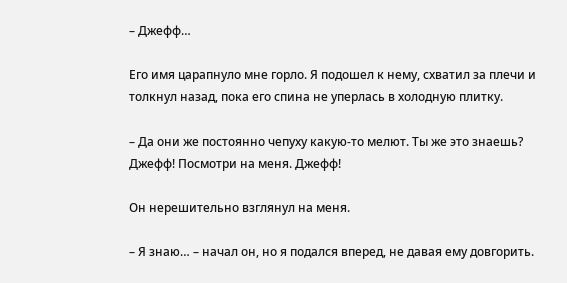– Джефф…

Его имя царапнуло мне горло. Я подошел к нему, схватил за плечи и толкнул назад, пока его спина не уперлась в холодную плитку.

– Да они же постоянно чепуху какую-то мелют. Ты же это знаешь? Джефф! Посмотри на меня. Джефф!

Он нерешительно взглянул на меня.

– Я знаю… – начал он, но я подался вперед, не давая ему довгорить.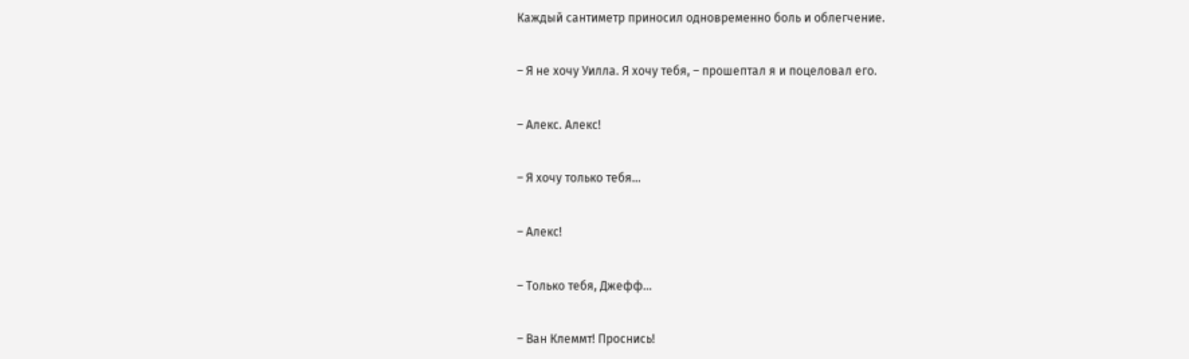Каждый сантиметр приносил одновременно боль и облегчение.

– Я не хочу Уилла. Я хочу тебя, – прошептал я и поцеловал его.

– Алекс. Алекс!

– Я хочу только тебя…

– Алекс!

– Только тебя, Джефф…

– Ван Клеммт! Проснись!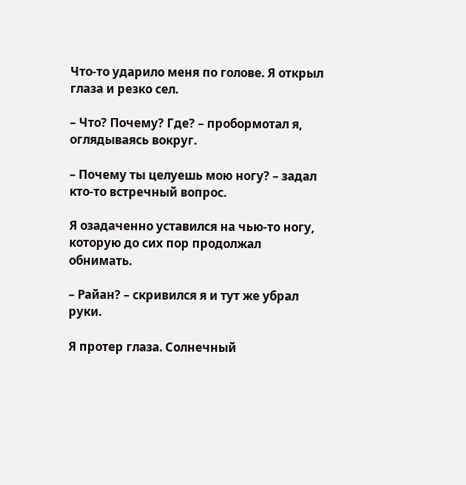Что-то ударило меня по голове. Я открыл глаза и резко сел.

– Что? Почему? Где? – пробормотал я, оглядываясь вокруг.

– Почему ты целуешь мою ногу? – задал кто-то встречный вопрос.

Я озадаченно уставился на чью-то ногу, которую до сих пор продолжал обнимать.

– Райан? – скривился я и тут же убрал руки.

Я протер глаза. Солнечный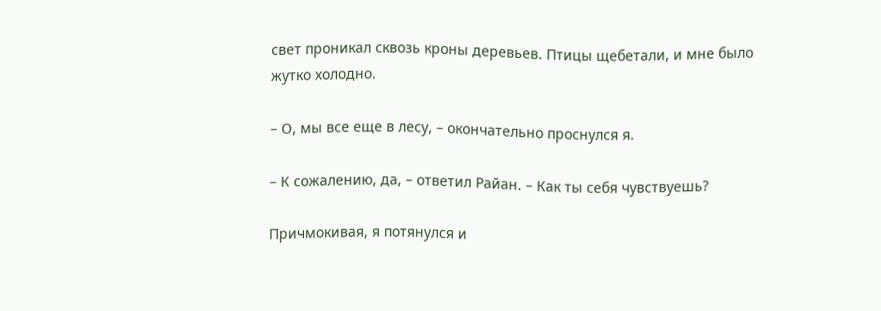свет проникал сквозь кроны деревьев. Птицы щебетали, и мне было жутко холодно.

– О, мы все еще в лесу, – окончательно проснулся я.

– К сожалению, да, – ответил Райан. – Как ты себя чувствуешь?

Причмокивая, я потянулся и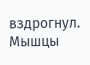вздрогнул. Мышцы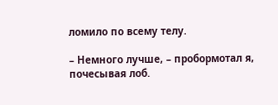ломило по всему телу.

– Немного лучше, – пробормотал я, почесывая лоб.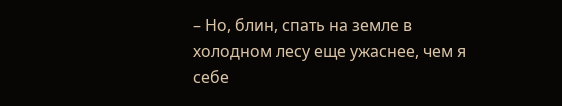– Но, блин, спать на земле в холодном лесу еще ужаснее, чем я себе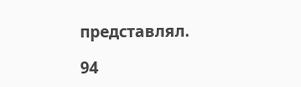представлял.

94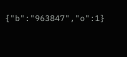{"b":"963847","o":1}